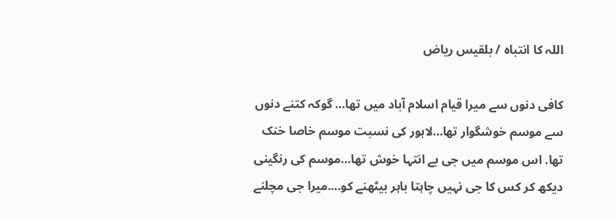اللہ کا انتباہ / بلقیس ریاض

کافی دنوں سے میرا قیام اسلام آباد میں تھا… گوکہ کتنے دنوں سے موسم خوشگوار تھا…لاہور کی نسبت موسم خاصا خنک تھا. اس موسم میں جی بے انتہا خوش تھا…موسم کی رنگینی دیکھ کر کس کا جی نہیں چاہتا باہر بیٹھنے کو….میرا جی مچلنے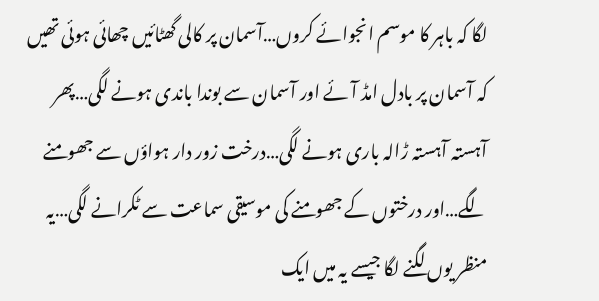لگا کہ باہر کا موسم انجوائے کروں…آسمان پر کالی گھٹائیں چھائی ہوئی تھیں کہ آسمان پر بادل امڈ آئے اور آسمان سے بوندا باندی ہونے لگی…پھر آہستہ آہستہ ڑالہ باری ہونے لگی…درخت زور دار ہواؤں سے جھومنے لگے…اور درختوں کے جھومنے کی موسیقی سماعت سے ٹکرانے لگی…یہ منظر یوں لگنے لگا جیسے یہ میں ایک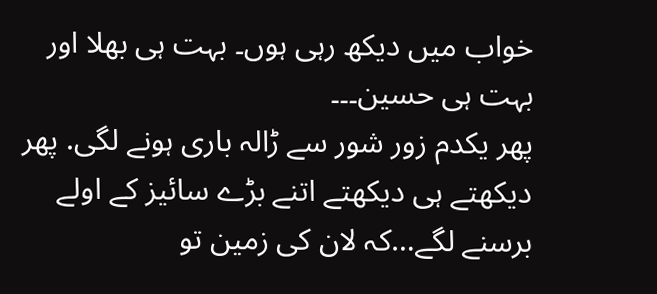خواب میں دیکھ رہی ہوں۔ بہت ہی بھلا اور بہت ہی حسین۔۔۔
پھر یکدم زور شور سے ڑالہ باری ہونے لگی. پھر دیکھتے ہی دیکھتے اتنے بڑے سائیز کے اولے برسنے لگے…کہ لان کی زمین تو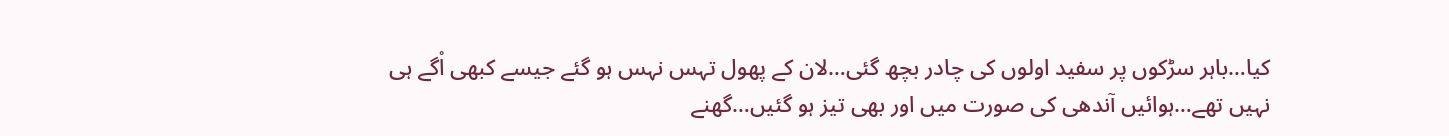کیا…باہر سڑکوں پر سفید اولوں کی چادر بچھ گئی…لان کے پھول تہس نہس ہو گئے جیسے کبھی اْگے ہی نہیں تھے…ہوائیں آندھی کی صورت میں اور بھی تیز ہو گئیں…گھنے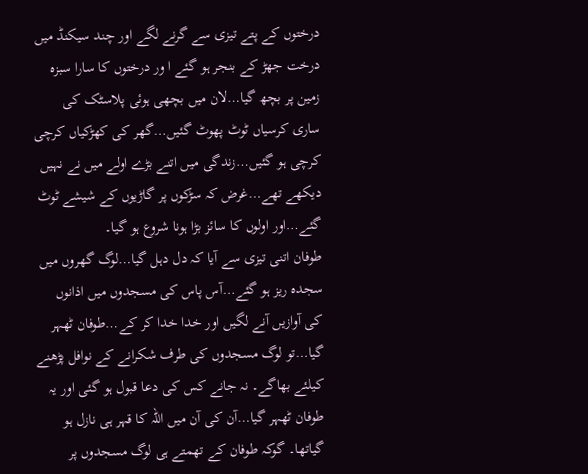درختوں کے پتے تیزی سے گرنے لگے اور چند سیکنڈ میں درخت جھڑ کے بنجر ہو گئے ا ور درختوں کا سارا سبزہ زمین پر بچھ گیا…لان میں بچھی ہوئی پلاسٹک کی ساری کرسیاں ٹوٹ پھوٹ گئیں…گھر کی کھڑکیاں کرچی کرچی ہو گئیں…زندگی میں اتنے بڑے اولے میں نے نہیں دیکھے تھے…غرض کہ سڑکوں پر گاڑیوں کے شیشے ٹوٹ گئے…اور اولوں کا سائز بڑا ہونا شروع ہو گیا۔
طوفان اتنی تیزی سے آیا کہ دل دہل گیا…لوگ گھروں میں سجدہ ریز ہو گئے…آس پاس کی مسجدوں میں اذانوں کی آوازیں آنے لگیں اور خدا خدا کر کے…طوفان ٹھہر گیا…تو لوگ مسجدوں کی طرف شکرانے کے نوافل پڑھنے کیلئے بھاگے۔ نہ جانے کس کی دعا قبول ہو گئی اور یہ طوفان ٹھہر گیا…آن کی آن میں اللہ کا قہر ہی نازل ہو گیاتھا۔ گوکہ طوفان کے تھمتے ہی لوگ مسجدوں پر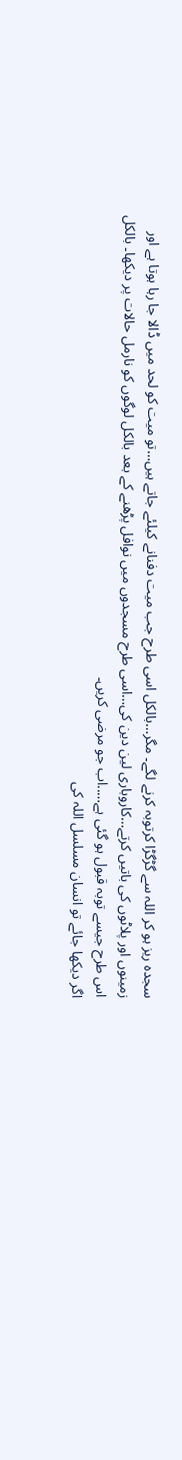سجدہ ریز ہو کر اللہ سے گڑگڑا کرتوبہ کرنے لگے۔ مگر…بالکل اسی طرح جب میت دفنانے کیلئے جاتے ہیں…تو میت کو لحد میں ڈالا جا رہا ہوتا ہے اور زمینوں اور پلاٹوں کی باتیں کرتے…کاروباری لین دین کی…اسی طرح مسجدوں میں نوافل پڑھنے کے بعد بالکل لوگوں کو نارمل حالات پر دیکھا۔ بالکل اس طرح جیسے توبہ قبول ہو گئی ہے…..اب جو مرضی کریں۔
اگر دیکھا جائے تو انسان مسلسل اللہ کی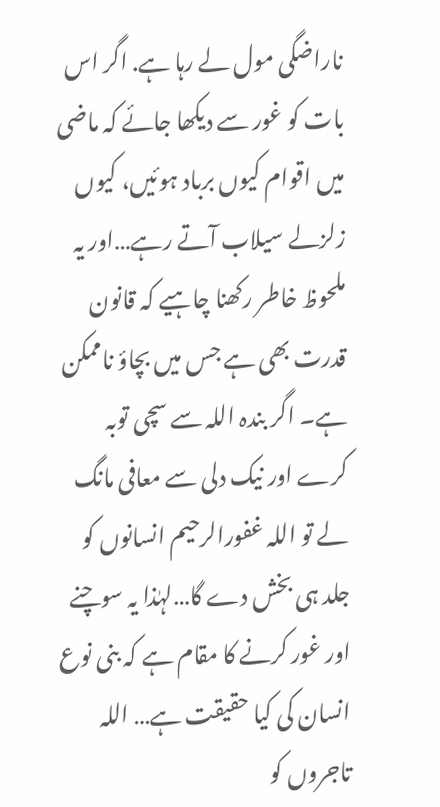ناراضگی مول لے رہا ہے. اگر اس بات کو غور سے دیکھا جائے کہ ماضی میں اقوام کیوں برباد ہوئیں، کیوں زلزلے سیلاب آتے رہے…اور یہ ملحوظ خاطر رکھنا چاہیے کہ قانون قدرت بھی ہے جس میں بچاؤ ناممکن ہے۔ اگر بندہ اللہ سے سچی توبہ کرے اور نیک دلی سے معافی مانگ لے تو اللہ غفورالرحیم انسانوں کو جلد ہی بخش دے گا…لہٰذا یہ سوچنے اور غور کرنے کا مقام ہے کہ بنی نوع انسان کی کیا حقیقت ہے… اللہ تاجروں کو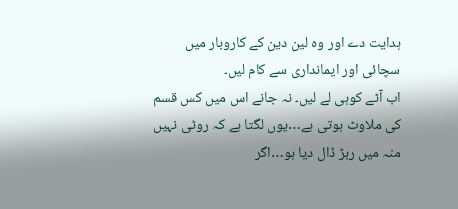ہدایت دے اور وہ لین دین کے کاروبار میں سچائی اور ایمانداری سے کام لیں۔
اب آٹے کوہی لے لیں۔ نہ جانے اس میں کس قسم کی ملاوٹ ہوتی ہے…یوں لگتا ہے کہ روٹی نہیں منہ میں ربڑ ڈال دیا ہو…اگر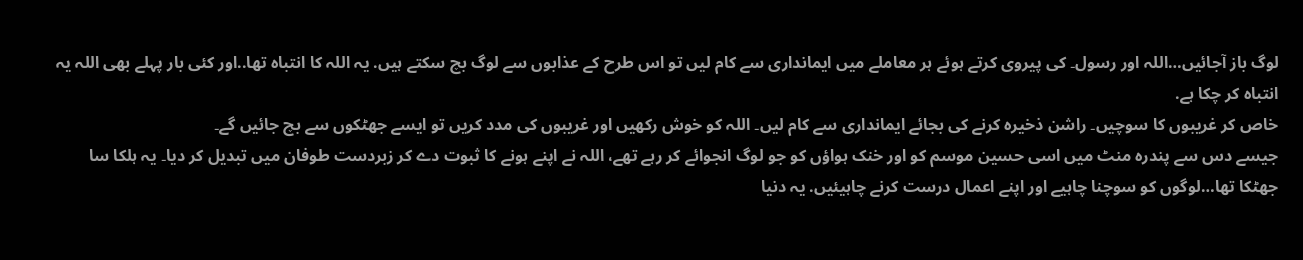لوگ باز آجائیں…اللہ اور رسول۔ کی پیروی کرتے ہوئے ہر معاملے میں ایمانداری سے کام لیں تو اس طرح کے عذابوں سے لوگ بچ سکتے ہیں. یہ اللہ کا انتباہ تھا..اور کئی بار پہلے بھی اللہ یہ انتباہ کر چکا ہے.
خاص کر غریبوں کا سوچیں۔ راشن ذخیرہ کرنے کی بجائے ایمانداری سے کام لیں۔ اللہ کو خوش رکھیں اور غریبوں کی مدد کریں تو ایسے جھٹکوں سے بچ جائیں گے۔
جیسے دس سے پندرہ منٹ میں اسی حسین موسم کو اور خنک ہواؤں کو جو لوگ انجوائے کر رہے تھے، اللہ نے اپنے ہونے کا ثبوت دے کر زبردست طوفان میں تبدیل کر دیا۔ یہ ہلکا سا جھٹکا تھا…لوگوں کو سوچنا چاہیے اور اپنے اعمال درست کرنے چاہیئیں. یہ دنیا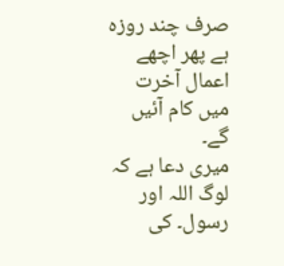صرف چند روزہ ہے پھر اچھے اعمال آخرت میں کام آئیں گے۔
میری دعا ہے کہ لوگ اللہ اور رسول۔ کی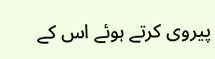پیروی کرتے ہوئے اس کے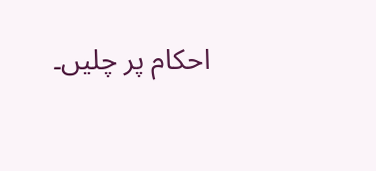احکام پر چلیں۔